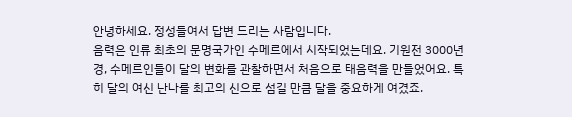안녕하세요. 정성들여서 답변 드리는 사람입니다.
음력은 인류 최초의 문명국가인 수메르에서 시작되었는데요. 기원전 3000년경, 수메르인들이 달의 변화를 관찰하면서 처음으로 태음력을 만들었어요. 특히 달의 여신 난나를 최고의 신으로 섬길 만큼 달을 중요하게 여겼죠.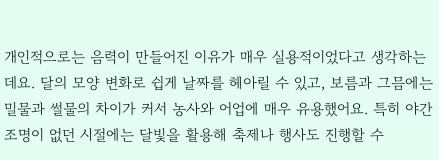개인적으로는 음력이 만들어진 이유가 매우 실용적이었다고 생각하는데요. 달의 모양 변화로 쉽게 날짜를 헤아릴 수 있고, 보름과 그믐에는 밀물과 썰물의 차이가 커서 농사와 어업에 매우 유용했어요. 특히 야간 조명이 없던 시절에는 달빛을 활용해 축제나 행사도 진행할 수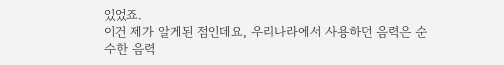있었죠.
이건 제가 알게된 점인데요, 우리나라에서 사용하던 음력은 순수한 음력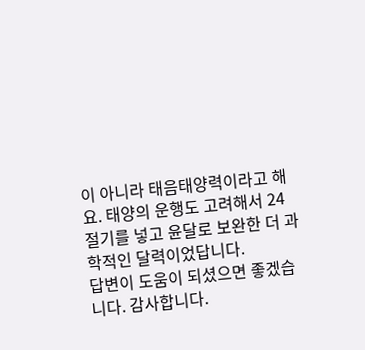이 아니라 태음태양력이라고 해요. 태양의 운행도 고려해서 24절기를 넣고 윤달로 보완한 더 과학적인 달력이었답니다.
답변이 도움이 되셨으면 좋겠습니다. 감사합니다.